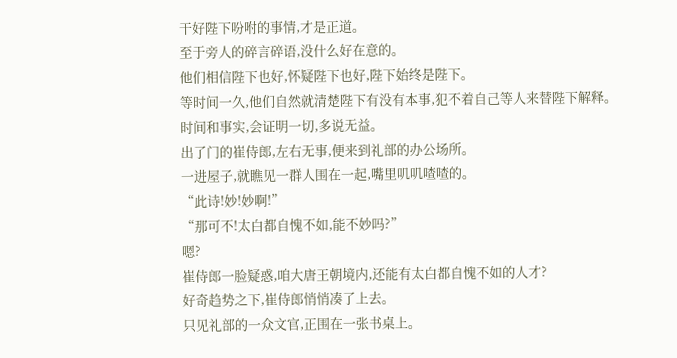干好陛下吩咐的事情,才是正道。
至于旁人的碎言碎语,没什么好在意的。
他们相信陛下也好,怀疑陛下也好,陛下始终是陛下。
等时间一久,他们自然就清楚陛下有没有本事,犯不着自己等人来替陛下解释。
时间和事实,会证明一切,多说无益。
出了门的崔侍郎,左右无事,便来到礼部的办公场所。
一进屋子,就瞧见一群人围在一起,嘴里叽叽喳喳的。
“此诗!妙!妙啊!”
“那可不!太白都自愧不如,能不妙吗?”
嗯?
崔侍郎一脸疑惑,咱大唐王朝境内,还能有太白都自愧不如的人才?
好奇趋势之下,崔侍郎悄悄凑了上去。
只见礼部的一众文官,正围在一张书桌上。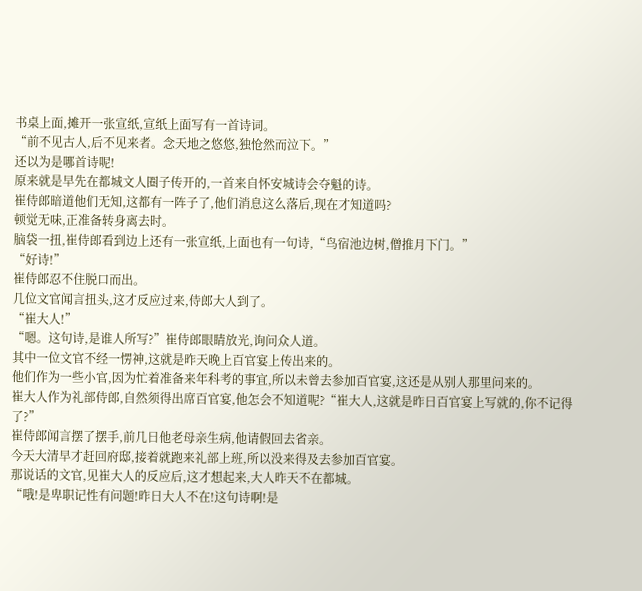书桌上面,摊开一张宣纸,宣纸上面写有一首诗词。
“前不见古人,后不见来者。念天地之悠悠,独怆然而泣下。”
还以为是哪首诗呢!
原来就是早先在都城文人圈子传开的,一首来自怀安城诗会夺魁的诗。
崔侍郎暗道他们无知,这都有一阵子了,他们消息这么落后,现在才知道吗?
顿觉无味,正准备转身离去时。
脑袋一扭,崔侍郎看到边上还有一张宣纸,上面也有一句诗,“鸟宿池边树,僧推月下门。”
“好诗!”
崔侍郎忍不住脱口而出。
几位文官闻言扭头,这才反应过来,侍郎大人到了。
“崔大人!”
“嗯。这句诗,是谁人所写?”崔侍郎眼睛放光,询问众人道。
其中一位文官不经一愣神,这就是昨天晚上百官宴上传出来的。
他们作为一些小官,因为忙着准备来年科考的事宜,所以未曾去参加百官宴,这还是从别人那里问来的。
崔大人作为礼部侍郎,自然须得出席百官宴,他怎会不知道呢?“崔大人,这就是昨日百官宴上写就的,你不记得了?”
崔侍郎闻言摆了摆手,前几日他老母亲生病,他请假回去省亲。
今天大清早才赶回府邸,接着就跑来礼部上班,所以没来得及去参加百官宴。
那说话的文官,见崔大人的反应后,这才想起来,大人昨天不在都城。
“哦!是卑职记性有问题!昨日大人不在!这句诗啊!是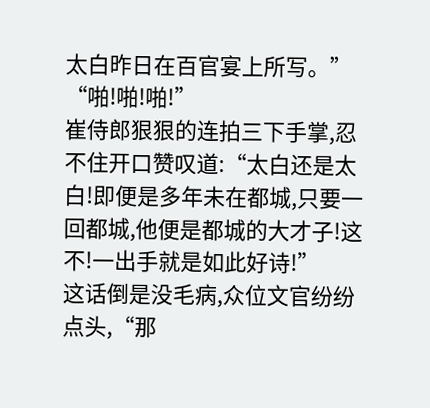太白昨日在百官宴上所写。”
“啪!啪!啪!”
崔侍郎狠狠的连拍三下手掌,忍不住开口赞叹道:“太白还是太白!即便是多年未在都城,只要一回都城,他便是都城的大才子!这不!一出手就是如此好诗!”
这话倒是没毛病,众位文官纷纷点头,“那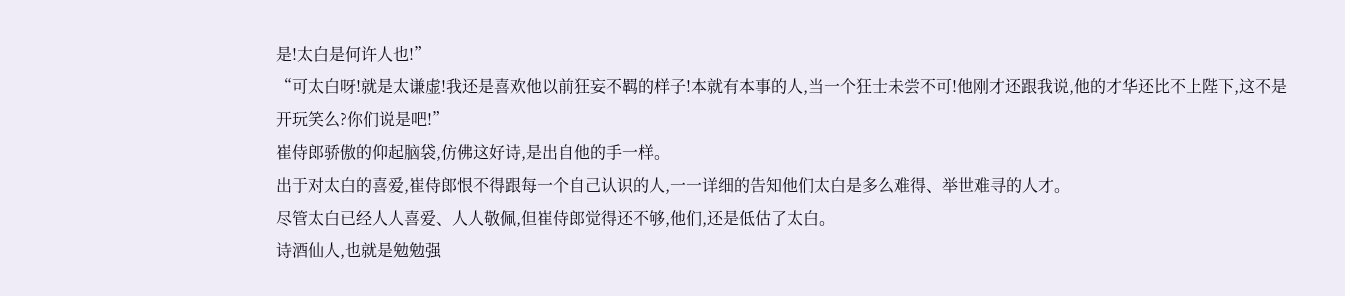是!太白是何许人也!”
“可太白呀!就是太谦虚!我还是喜欢他以前狂妄不羁的样子!本就有本事的人,当一个狂士未尝不可!他刚才还跟我说,他的才华还比不上陛下,这不是开玩笑么?你们说是吧!”
崔侍郎骄傲的仰起脑袋,仿佛这好诗,是出自他的手一样。
出于对太白的喜爱,崔侍郎恨不得跟每一个自己认识的人,一一详细的告知他们太白是多么难得、举世难寻的人才。
尽管太白已经人人喜爱、人人敬佩,但崔侍郎觉得还不够,他们,还是低估了太白。
诗酒仙人,也就是勉勉强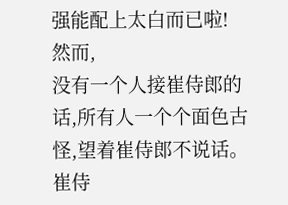强能配上太白而已啦!
然而,
没有一个人接崔侍郎的话,所有人一个个面色古怪,望着崔侍郎不说话。
崔侍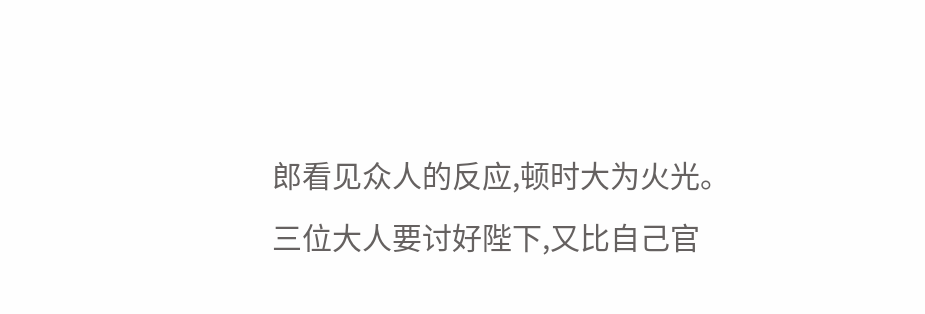郎看见众人的反应,顿时大为火光。
三位大人要讨好陛下,又比自己官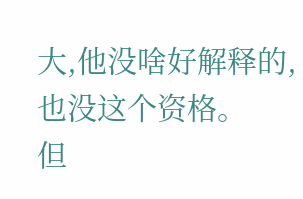大,他没啥好解释的,也没这个资格。
但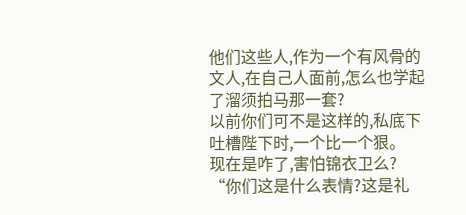他们这些人,作为一个有风骨的文人,在自己人面前,怎么也学起了溜须拍马那一套?
以前你们可不是这样的,私底下吐槽陛下时,一个比一个狠。
现在是咋了,害怕锦衣卫么?
“你们这是什么表情?这是礼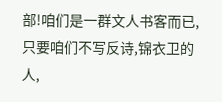部!咱们是一群文人书客而已,只要咱们不写反诗,锦衣卫的人,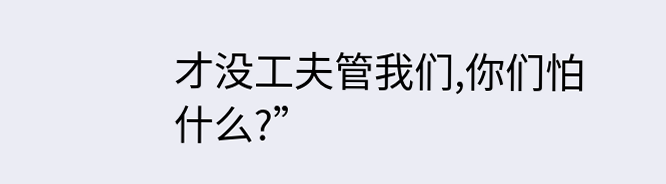才没工夫管我们,你们怕什么?”